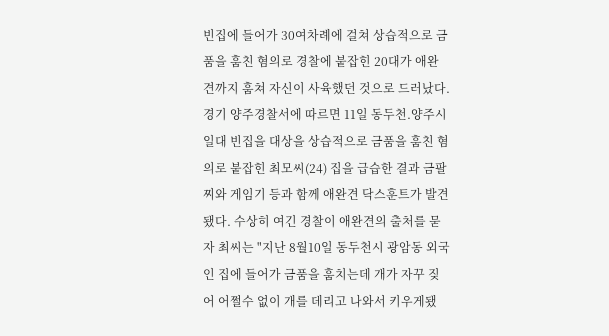빈집에 들어가 30여차례에 걸쳐 상습적으로 금품을 훔친 혐의로 경찰에 붙잡힌 20대가 애완견까지 훔쳐 자신이 사육했던 것으로 드러났다. 경기 양주경찰서에 따르면 11일 동두천.양주시 일대 빈집을 대상을 상습적으로 금품을 훔친 혐의로 붙잡힌 최모씨(24) 집을 급습한 결과 금팔찌와 게임기 등과 함께 애완견 닥스훈트가 발견됐다. 수상히 여긴 경찰이 애완견의 출처를 묻자 최씨는 "지난 8월10일 동두천시 광암동 외국인 집에 들어가 금품을 훔치는데 개가 자꾸 짖어 어쩔수 없이 개를 데리고 나와서 키우게됐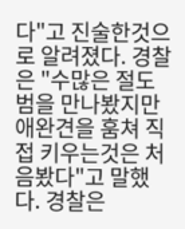다"고 진술한것으로 알려졌다. 경찰은 "수많은 절도범을 만나봤지만 애완견을 훔쳐 직접 키우는것은 처음봤다"고 말했다. 경찰은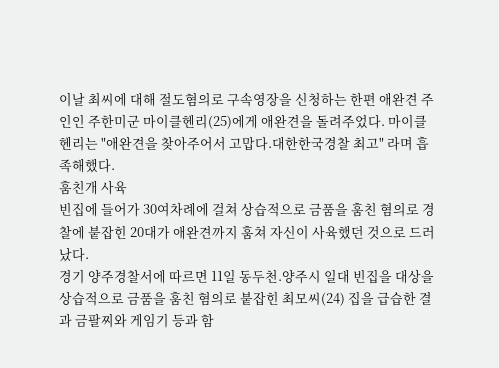이날 최씨에 대해 절도혐의로 구속영장을 신청하는 한편 애완견 주인인 주한미군 마이클헨리(25)에게 애완견을 돌려주었다. 마이클헨리는 "애완견을 찾아주어서 고맙다.대한한국경찰 최고" 라며 흡족해했다.
훔친개 사육
빈집에 들어가 30여차례에 걸쳐 상습적으로 금품을 훔친 혐의로 경찰에 붙잡힌 20대가 애완견까지 훔쳐 자신이 사육했던 것으로 드러났다.
경기 양주경찰서에 따르면 11일 동두천.양주시 일대 빈집을 대상을 상습적으로 금품을 훔친 혐의로 붙잡힌 최모씨(24) 집을 급습한 결과 금팔찌와 게임기 등과 함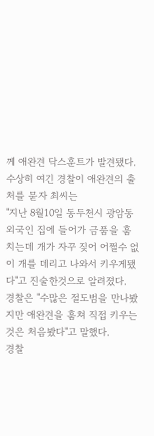께 애완견 닥스훈트가 발견됐다.
수상히 여긴 경찰이 애완견의 출처를 묻자 최씨는
"지난 8월10일 동두천시 광암동 외국인 집에 들어가 금품을 훔치는데 개가 자꾸 짖어 어쩔수 없이 개를 데리고 나와서 키우게됐다"고 진술한것으로 알려졌다.
경찰은 "수많은 절도범을 만나봤지만 애완견을 훔쳐 직접 키우는것은 처음봤다"고 말했다.
경찰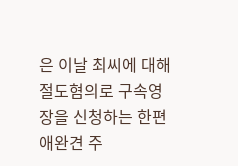은 이날 최씨에 대해 절도혐의로 구속영장을 신청하는 한편 애완견 주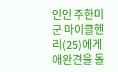인인 주한미군 마이클헨리(25)에게 애완견을 돌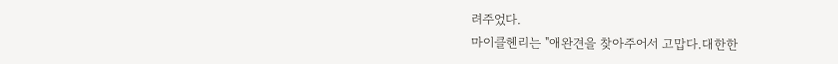려주었다.
마이클헨리는 "애완견을 찾아주어서 고맙다.대한한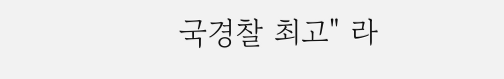국경찰 최고" 라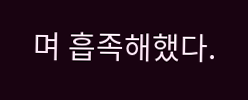며 흡족해했다.